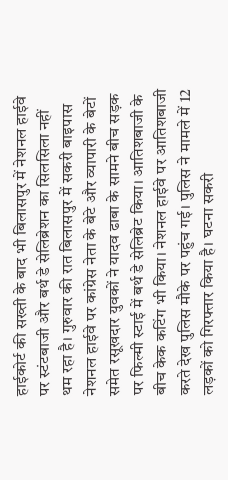हाईकोर्ट की सख्ती के बाद भी बिलासपुर में नेशनल हाईवे पर स्टंटबाजी और बर्थ डे सेलिब्रेशन का सिलसिला नहीं थम रहा है। गुरुवार की रात बिलासपुर में सकरी बाइपास नेशनल हाईवे पर कांग्रेस नेता के बेटे और व्यापारी के बेटों समेत रसूखदार युवकों ने यादव ढाबा के सामने बीच सड़क पर फिल्मी स्टाई में बर्थ डे सेलिब्रेट किया। आतिशबाजी के बीच केक कटिंग भी किया। नेशनल हाईवे पर आतिशबाजी करते देख पुलिस मौके पर पहुंच गई। पुलिस ने मामले में 12 लड़कों को गिरफ्तार किया है। घटना सकरी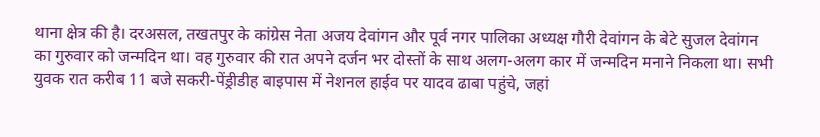थाना क्षेत्र की है। दरअसल, तखतपुर के कांग्रेस नेता अजय देवांगन और पूर्व नगर पालिका अध्यक्ष गौरी देवांगन के बेटे सुजल देवांगन का गुरुवार को जन्मदिन था। वह गुरुवार की रात अपने दर्जन भर दोस्तों के साथ अलग-अलग कार में जन्मदिन मनाने निकला था। सभी युवक रात करीब 11 बजे सकरी-पेंड्रीडीह बाइपास में नेशनल हाईव पर यादव ढाबा पहुंचे, जहां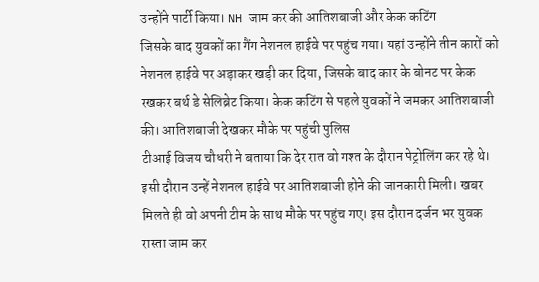उन्होंने पार्टी किया। NH जाम कर की आतिशबाजी और केक कटिंग
जिसके बाद युवकों का गैंग नेशनल हाईवे पर पहुंच गया। यहां उन्होंने तीन कारों को नेशनल हाईवे पर अड़ाकर खड़ी कर दिया, जिसके बाद कार के बोनट पर केक रखकर बर्थ डे सेलिब्रेट किया। केक कटिंग से पहले युवकों ने जमकर आतिशबाजी की। आतिशबाजी देखकर मौके पर पहुंची पुलिस
टीआई विजय चौधरी ने बताया कि देर रात वो गश्त के दौरान पेट्रोलिंग कर रहे थे। इसी दौरान उन्हें नेशनल हाईवे पर आतिशबाजी होने की जानकारी मिली। खबर मिलते ही वो अपनी टीम के साथ मौके पर पहुंच गए। इस दौरान दर्जन भर युवक रास्ता जाम कर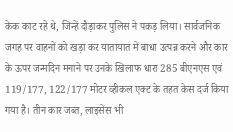केक काट रहे थे, जिन्हें दौड़ाकर पुलिस ने पकड़ लिया। सार्वजनिक जगह पर वाहनों को खड़ा कर यातायात में बाधा उत्पन्न करने और कार के ऊपर जन्मदिन मनाने पर उनके खिलाफ धारा 285 बीएनएस एवं 119/177, 122/177 मोटर व्हीकल एक्ट के तहत केस दर्ज किया गया है। तीन कार जब्त, लाइसेंस भी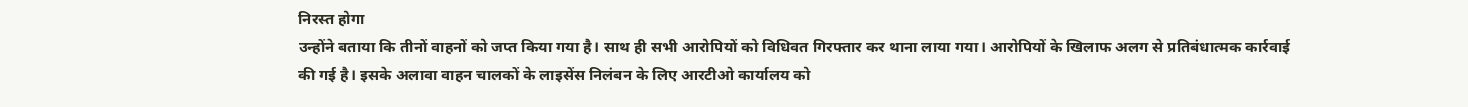निरस्त होगा
उन्होंने बताया कि तीनों वाहनों को जप्त किया गया है। साथ ही सभी आरोपियों को विधिवत गिरफ्तार कर थाना लाया गया। आरोपियों के खिलाफ अलग से प्रतिबंधात्मक कार्रवाई की गई है। इसके अलावा वाहन चालकों के लाइसेंस निलंबन के लिए आरटीओ कार्यालय को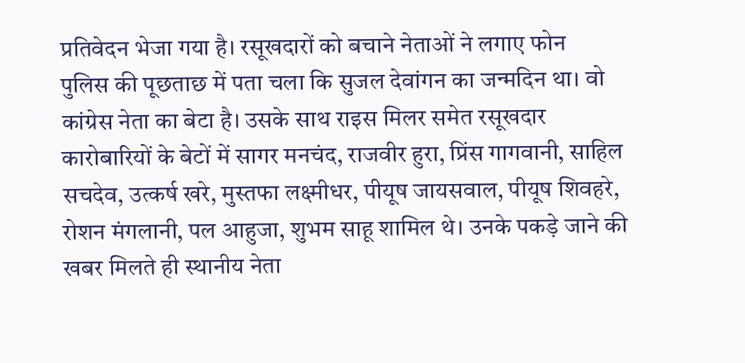प्रतिवेदन भेजा गया है। रसूखदारों को बचाने नेताओं ने लगाए फोन
पुलिस की पूछताछ में पता चला कि सुजल देवांगन का जन्मदिन था। वो कांग्रेस नेता का बेटा है। उसके साथ राइस मिलर समेत रसूखदार कारोबारियों के बेटों में सागर मनचंद, राजवीर हुरा, प्रिंस गागवानी, साहिल सचदेव, उत्कर्ष खरे, मुस्तफा लक्ष्मीधर, पीयूष जायसवाल, पीयूष शिवहरे, रोशन मंगलानी, पल आहुजा, शुभम साहू शामिल थे। उनके पकड़े जाने की खबर मिलते ही स्थानीय नेता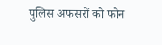पुलिस अफसरों को फोन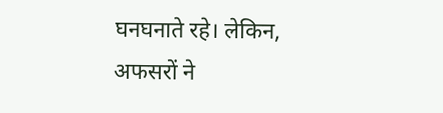घनघनाते रहे। लेकिन, अफसरों ने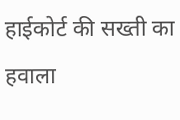हाईकोर्ट की सख्ती का हवाला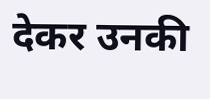देकर उनकी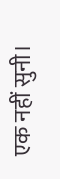एक नहीं सुनी।